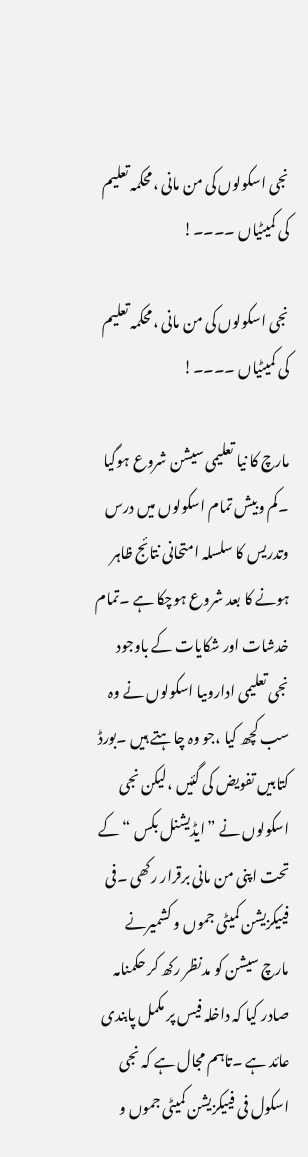نجی اسکولوں کی من مانی ،محکمہ تعلیم کی کمیٹیاں ۔۔۔۔!

نجی اسکولوں کی من مانی ،محکمہ تعلیم کی کمیٹیاں ۔۔۔۔!

مارچ کا نیا تعلیمی سیشن شروع ہوگیا ۔کم وبیش تمام اسکولوں میں درس وتدریس کا سلسلہ امتحانی نتائج ظاہر ہونے کا بعد شروع ہوچکا ہے ۔تمام خدشات اور شکایات کے باوجود نجی تعلیمی اداروںیا اسکولوں نے وہ سب کچھ کیا ،جو وہ چاہتے ہیں ۔بورڈ کتابیں تفویض کی گئیں ،لیکن نجی اسکولوں نے ”ایڈیشنل بکس “ کے تحت اپنی من مانی برقرار رکھی ۔فی فییکزیشن کمیٹی جموں و کشمیرنے مارچ سیشن کو مدنظر رکھ کر حکمنامہ صادر کیا کہ داخلہ فیس پر مکمل پابندی عائد ہے ۔تاہم مجال ہے کہ نجی اسکول فی فییکزیشن کمیٹی جموں و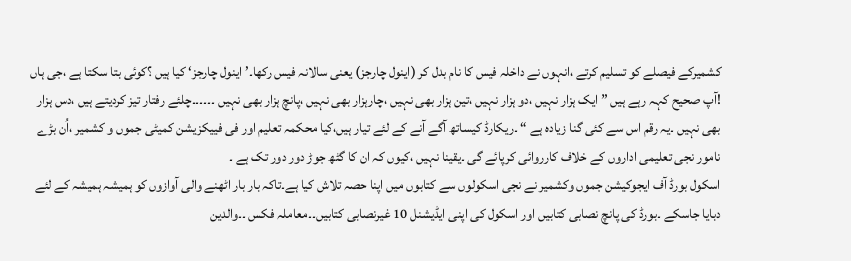کشمیرکے فیصلے کو تسلیم کرتے ،انہوں نے داخلہ فیس کا نام بدل کر (اینول چارجز) یعنی سالانہ فیس رکھا۔’اینول چارجز‘ کیا ہیں ؟کوئی بتا سکتا ہے ،جی ہاں !آپ صحیح کہہ رہے ہیں ” ایک ہزار نہیں ،دو ہزار نہیں ،تین ہزار بھی نہیں ،چارہزار بھی نہیں ،پانچ ہزار بھی نہیں ۔۔۔۔۔۔چلئے رفتار تیز کردیتے ہیں ،دس ہزار بھی نہیں ۔یہ رقم اس سے کئی گنا زیادہ ہے “ ۔ریکارڈ کیساتھ آگے آنے کے لئے تیار ہیں،کیا محکمہ تعلیم اور فی فییکزیشن کمیٹی جموں و کشمیر ،اُن بڑے نامور نجی تعلیمی اداروں کے خلاف کارروائی کرپائے گی ۔یقینا نہیں ،کیوں کہ ان کا گٹھ جوڑ دور دور تک ہے ۔
اسکول بورڈ آف ایجوکیشن جموں وکشمیر نے نجی اسکولوں سے کتابوں میں اپنا حصہ تلاش کیا ہے۔تاکہ بار بار اٹھنے والی آوازوں کو ہمیشہ ہمیشہ کے لئے دبایا جاسکے ۔بورڈ کی پانچ نصابی کتابیں اور اسکول کی اپنی ایڈیشنل 10 غیرنصابی کتابیں۔۔معاملہ فکس ۔۔والدین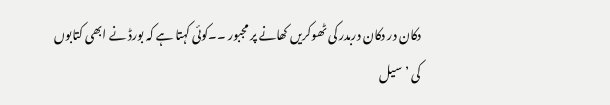دکان در دکان دربدر کی ٹھوکریں کھانے پر مجبور ۔۔کوئی کہتا ہے کہ بورڈ نے ابھی کتابوں کی ’سیل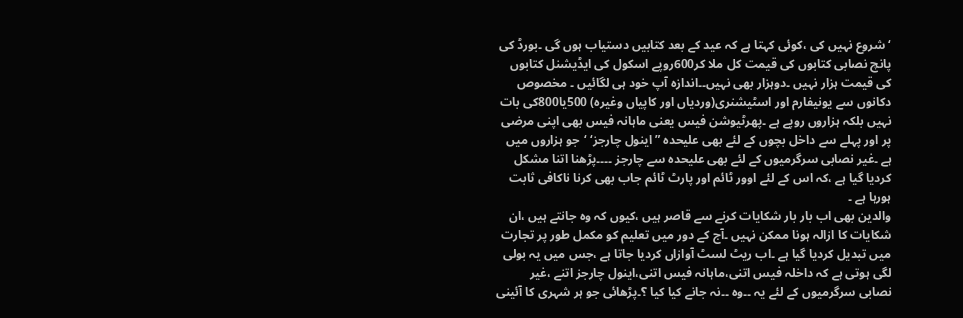‘ شروع نہیں کی ،کوئی کہتا ہے کہ عید کے بعد کتابیں دستیاب ہوں گی ۔بورڈ کی پانچ نصابی کتابوں کی قیمت کل ملا کر600روپے اسکول کی ایڈیشنل کتابوں کی قیمت ہزار نہیں ۔دوہزار بھی نہیں۔۔اندازہ آپ خود ہی لگائیں ۔ مخصوص دکانوں سے یونیفارم اور اسٹیشنری(وردیاں اور کاپیاں وغیرہ) 500یا800کی بات نہیں بلکہ ہزاروں روپے ہے ۔پھرٹیوشن فیس یعنی ماہانہ فیس بھی اپنی مرضی پر اور پہلے سے داخل بچوں کے لئے بھی علیحدہ ”اینول چارجز‘ ‘جو ہزاروں میں ہے ۔غیر نصابی سرگرمیوں کے لئے بھی علیحدہ سے چارجز ۔۔۔۔پڑھنا اتنا مشکل کردیا گیا ہے ،کہ اس کے لئے اوور ٹائم اور پارٹ ٹائم جاب بھی کرنا ناکافی ثابت ہورہا ہے ۔
والدین بھی اب بار بار شکایات کرنے سے قاصر ہیں ،کیوں کہ وہ جانتے ہیں ،ان شکایات کا ازالہ ہونا ممکن نہیں ۔آج کے دور میں تعلیم کو مکمل طور پر تجارت میں تبدیل کردیا گیا ہے ۔اب ریٹ لسٹ آوازاں کردیا جاتا ہے ،جس میں یہ بولی لگی ہوتی ہے کہ داخلہ فیس اتنی،ماہانہ فیس اتنی،اینول چارجز اتنے ،غیر نصابی سرگرمیوں کے لئے یہ ۔۔وہ ۔۔نہ جانے کیا کیا ؟۔پڑھائی جو ہر شہری کا آئینی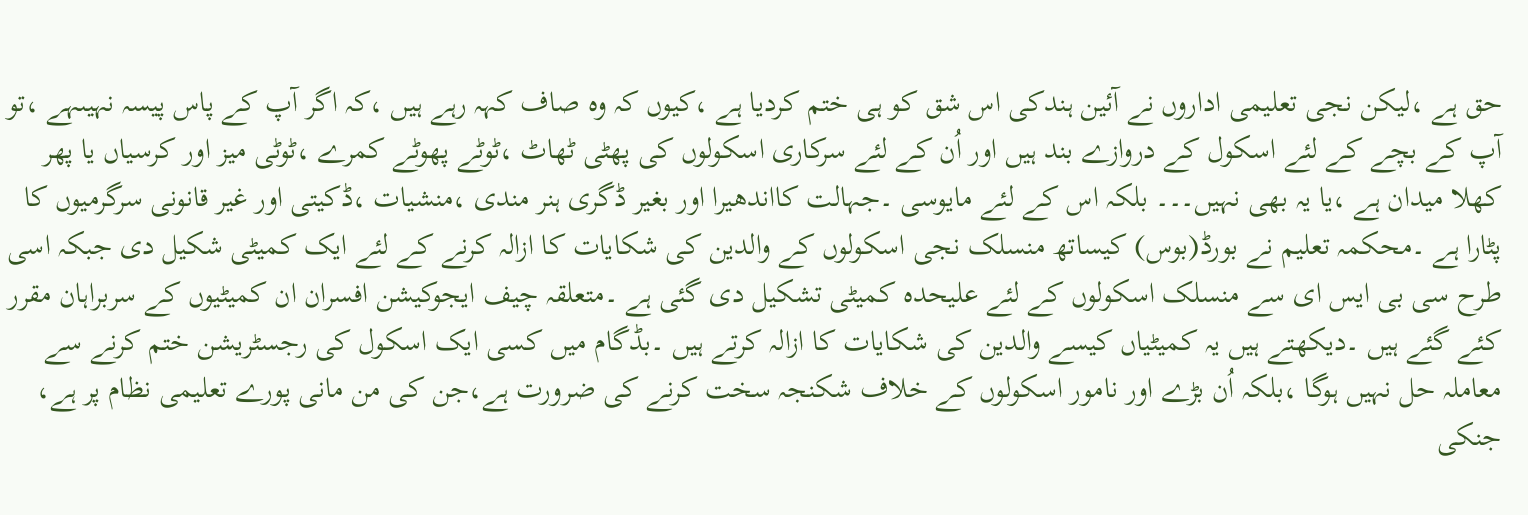حق ہے ،لیکن نجی تعلیمی اداروں نے آئین ہندکی اس شق کو ہی ختم کردیا ہے ،کیوں کہ وہ صاف کہہ رہے ہیں ،کہ اگر آپ کے پاس پیسہ نہیںہے ،تو آپ کے بچے کے لئے اسکول کے دروازے بند ہیں اور اُن کے لئے سرکاری اسکولوں کی پھٹی ٹھاٹ ،ٹوٹے پھوٹے کمرے ،ٹوٹی میز اور کرسیاں یا پھر کھلا میدان ہے ،یا یہ بھی نہیں۔۔۔ بلکہ اس کے لئے مایوسی ۔جہالت کااندھیرا اور بغیر ڈگری ہنر مندی ،منشیات ،ڈکیتی اور غیر قانونی سرگرمیوں کا پٹارا ہے ۔محکمہ تعلیم نے بورڈ(بوس) کیساتھ منسلک نجی اسکولوں کے والدین کی شکایات کا ازالہ کرنے کے لئے ایک کمیٹی شکیل دی جبکہ اسی طرح سی بی ایس ای سے منسلک اسکولوں کے لئے علیحدہ کمیٹی تشکیل دی گئی ہے ۔متعلقہ چیف ایجوکیشن افسران ان کمیٹیوں کے سربراہان مقرر کئے گئے ہیں ۔دیکھتے ہیں یہ کمیٹیاں کیسے والدین کی شکایات کا ازالہ کرتے ہیں ۔بڈگام میں کسی ایک اسکول کی رجسٹریشن ختم کرنے سے معاملہ حل نہیں ہوگا ،بلکہ اُن بڑے اور نامور اسکولوں کے خلاف شکنجہ سخت کرنے کی ضرورت ہے،جن کی من مانی پورے تعلیمی نظام پر ہے، جنکی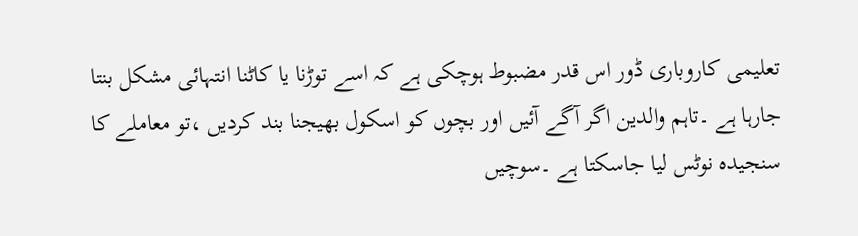تعلیمی کاروباری ڈور اس قدر مضبوط ہوچکی ہے کہ اسے توڑنا یا کاٹنا انتہائی مشکل بنتا جارہا ہے ۔تاہم والدین اگر آگے آئیں اور بچوں کو اسکول بھیجنا بند کردیں ،تو معاملے کا سنجیدہ نوٹس لیا جاسکتا ہے ۔سوچیں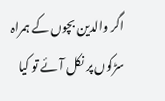اگر والدین بچوں کے ہمراہ سڑکوں پر نکل آئے تو کیا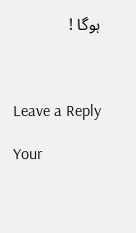ہوگا !



Leave a Reply

Your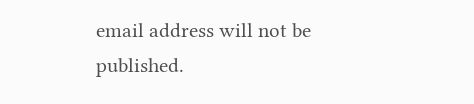email address will not be published.